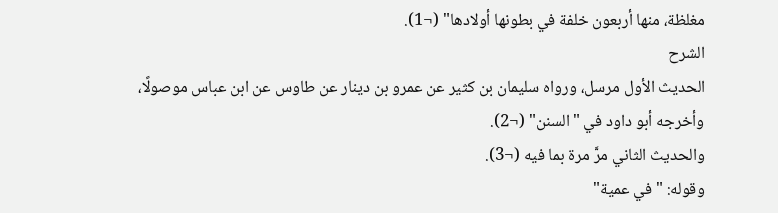مغلظة، منها أربعون خلفة في بطونها أولادها" (¬1).
الشرح
الحديث الأول مرسل، ورواه سليمان بن كثير عن عمرو بن دينار عن طاوس عن ابن عباس موصولًا، وأخرجه أبو داود في "السنن" (¬2).
والحديث الثاني مرَّ مرة بما فيه (¬3).
وقوله: "في عمية"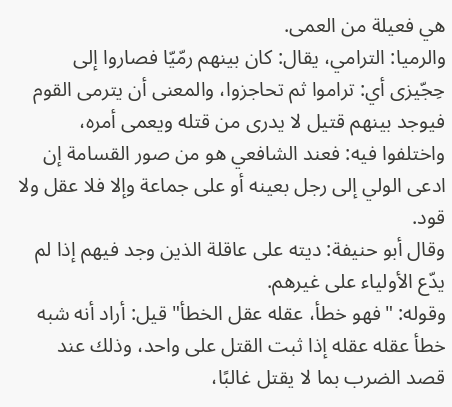هي فعيلة من العمى.
والرميا: الترامي، يقال: كان بينهم رمّيّا فصاروا إلى حِجّيزى أي: تراموا ثم تحاجزوا، والمعنى أن يترمى القوم فيوجد بينهم قتيل لا يدرى من قتله ويعمى أمره، واختلفوا فيه: فعند الشافعي هو من صور القسامة إن ادعى الولي إلى رجل بعينه أو على جماعة وإلا فلا عقل ولا قود.
وقال أبو حنيفة: ديته على عاقلة الذين وجد فيهم إذا لم يدّع الأولياء على غيرهم.
وقوله: "فهو خطأ، عقله عقل الخطأ" قيل: أراد أنه شبه خطأ عقله عقله إذا ثبت القتل على واحد، وذلك عند قصد الضرب بما لا يقتل غالبًا،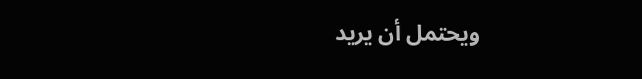ويحتمل أن يريد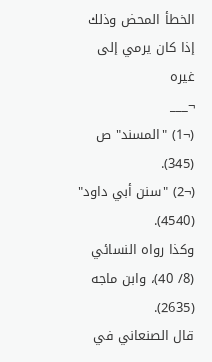الخطأ المحض وذلك إذا كان يرمي إلى غيره
¬___
(¬1) "المسند" ص (345).
(¬2) "سنن أبي داود" (4540).
وكذا رواه النسائي (8/ 40)، وابن ماجه (2635).
قال الصنعاني في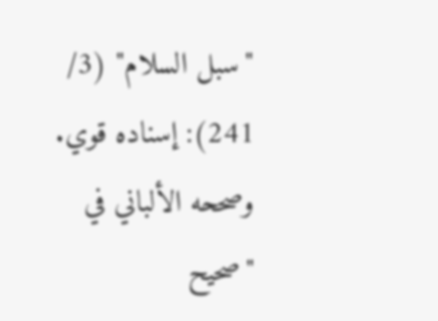"سبل السلام" (3/ 241): إسناده قوي.
وصححه الألباني في "صحيح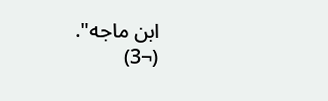ابن ماجه".
(¬3)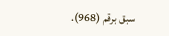سبق برقم (968).